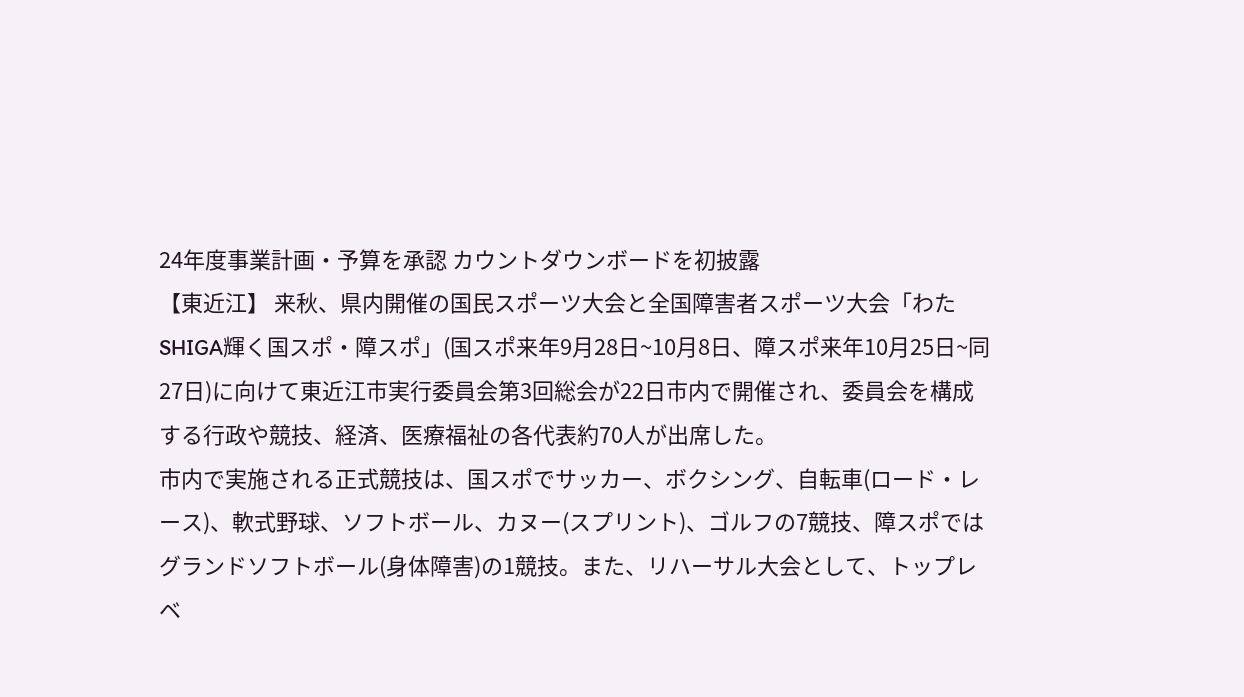24年度事業計画・予算を承認 カウントダウンボードを初披露
【東近江】 来秋、県内開催の国民スポーツ大会と全国障害者スポーツ大会「わたSHIGA輝く国スポ・障スポ」(国スポ来年9月28日~10月8日、障スポ来年10月25日~同27日)に向けて東近江市実行委員会第3回総会が22日市内で開催され、委員会を構成する行政や競技、経済、医療福祉の各代表約70人が出席した。
市内で実施される正式競技は、国スポでサッカー、ボクシング、自転車(ロード・レース)、軟式野球、ソフトボール、カヌー(スプリント)、ゴルフの7競技、障スポではグランドソフトボール(身体障害)の1競技。また、リハーサル大会として、トップレベ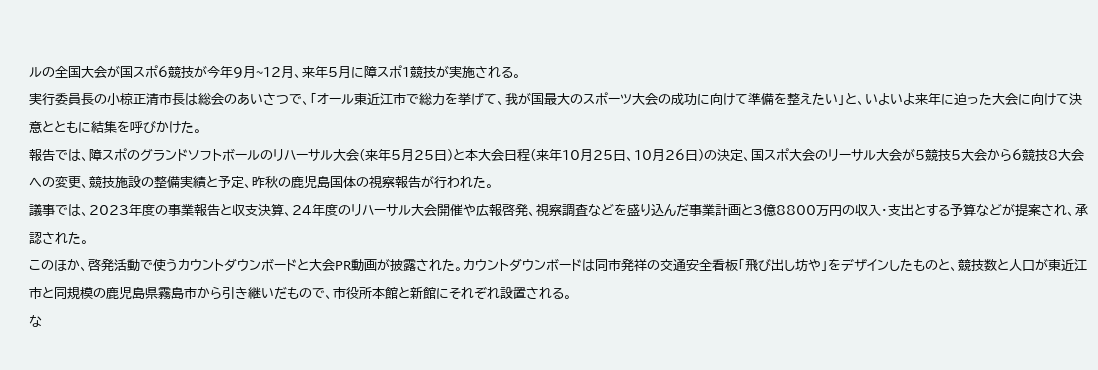ルの全国大会が国スポ6競技が今年9月~12月、来年5月に障スポ1競技が実施される。
実行委員長の小椋正清市長は総会のあいさつで、「オール東近江市で総力を挙げて、我が国最大のスポーツ大会の成功に向けて準備を整えたい」と、いよいよ来年に迫った大会に向けて決意とともに結集を呼びかけた。
報告では、障スポのグランドソフトボールのリハーサル大会(来年5月25日)と本大会日程(来年10月25日、10月26日)の決定、国スポ大会のリーサル大会が5競技5大会から6競技8大会への変更、競技施設の整備実績と予定、昨秋の鹿児島国体の視察報告が行われた。
議事では、2023年度の事業報告と収支決算、24年度のリハーサル大会開催や広報啓発、視察調査などを盛り込んだ事業計画と3億8800万円の収入・支出とする予算などが提案され、承認された。
このほか、啓発活動で使うカウントダウンボードと大会PR動画が披露された。カウントダウンボードは同市発祥の交通安全看板「飛び出し坊や」をデザインしたものと、競技数と人口が東近江市と同規模の鹿児島県霧島市から引き継いだもので、市役所本館と新館にそれぞれ設置される。
な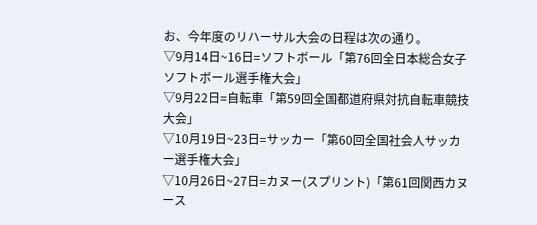お、今年度のリハーサル大会の日程は次の通り。
▽9月14日~16日=ソフトボール「第76回全日本総合女子ソフトボール選手権大会」
▽9月22日=自転車「第59回全国都道府県対抗自転車競技大会」
▽10月19日~23日=サッカー「第60回全国社会人サッカー選手権大会」
▽10月26日~27日=カヌー(スプリント)「第61回関西カヌース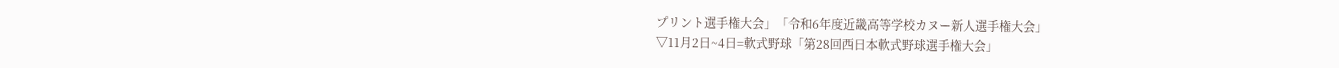プリント選手権大会」「令和6年度近畿高等学校カヌー新人選手権大会」
▽11月2日~4日=軟式野球「第28回西日本軟式野球選手権大会」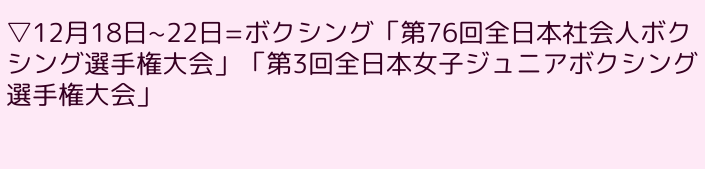▽12月18日~22日=ボクシング「第76回全日本社会人ボクシング選手権大会」「第3回全日本女子ジュニアボクシング選手権大会」